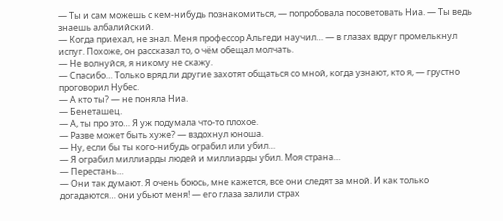— Ты и сам можешь с кем-нибудь познакомиться, — попробовала посоветовать Ниа. — Ты ведь знаешь албалийский.
— Когда приехал, не знал. Меня профессор Альгеди научил… — в глазах вдруг промелькнул испуг. Похоже, он рассказал то, о чём обещал молчать.
— Не волнуйся, я никому не скажу.
— Спасибо… Только вряд ли другие захотят общаться со мной, когда узнают, кто я, — грустно проговорил Нубес.
— А кто ты? — не поняла Ниа.
— Бенеташец.
— А, ты про это… Я уж подумала что-то плохое.
— Разве может быть хуже? — вздохнул юноша.
— Ну, если бы ты кого-нибудь ограбил или убил…
— Я ограбил миллиарды людей и миллиарды убил. Моя страна…
— Перестань…
— Они так думают. Я очень боюсь, мне кажется, все они следят за мной. И как только догадаются… они убьют меня! — его глаза залили страх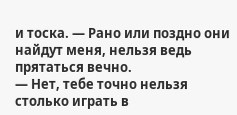и тоска. — Рано или поздно они найдут меня, нельзя ведь прятаться вечно.
— Нет, тебе точно нельзя столько играть в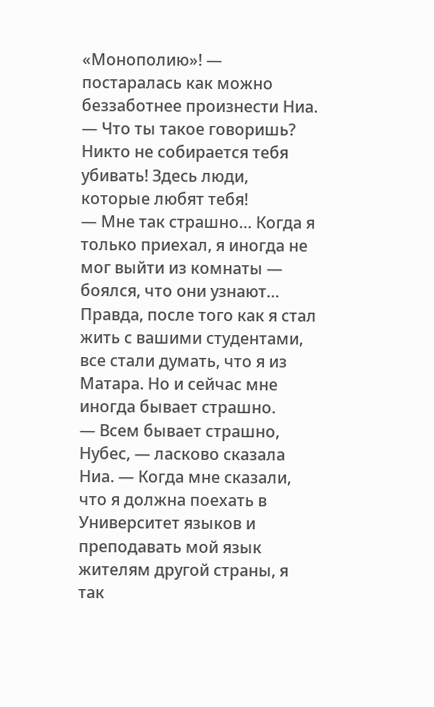«Монополию»! — постаралась как можно беззаботнее произнести Ниа. — Что ты такое говоришь? Никто не собирается тебя убивать! Здесь люди, которые любят тебя!
— Мне так страшно… Когда я только приехал, я иногда не мог выйти из комнаты — боялся, что они узнают… Правда, после того как я стал жить с вашими студентами, все стали думать, что я из Матара. Но и сейчас мне иногда бывает страшно.
— Всем бывает страшно, Нубес, — ласково сказала Ниа. — Когда мне сказали, что я должна поехать в Университет языков и преподавать мой язык жителям другой страны, я так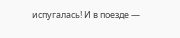испугалась! И в поезде —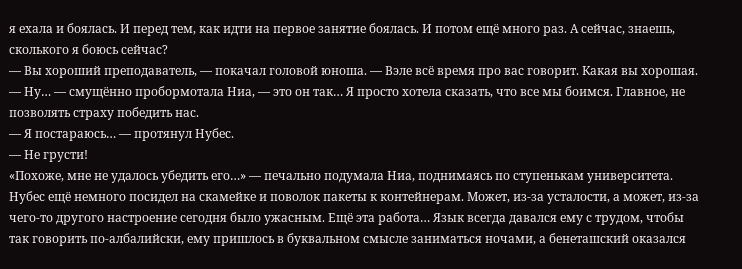я ехала и боялась. И перед тем, как идти на первое занятие боялась. И потом ещё много раз. А сейчас, знаешь, сколького я боюсь сейчас?
— Вы хороший преподаватель, — покачал головой юноша. — Вэле всё время про вас говорит. Какая вы хорошая.
— Ну… — смущённо пробормотала Ниа, — это он так… Я просто хотела сказать, что все мы боимся. Главное, не позволять страху победить нас.
— Я постараюсь… — протянул Нубес.
— Не грусти!
«Похоже, мне не удалось убедить его…» — печально подумала Ниа, поднимаясь по ступенькам университета.
Нубес ещё немного посидел на скамейке и поволок пакеты к контейнерам. Может, из-за усталости, а может, из-за чего-то другого настроение сегодня было ужасным. Ещё эта работа… Язык всегда давался ему с трудом, чтобы так говорить по-албалийски, ему пришлось в буквальном смысле заниматься ночами, а бенеташский оказался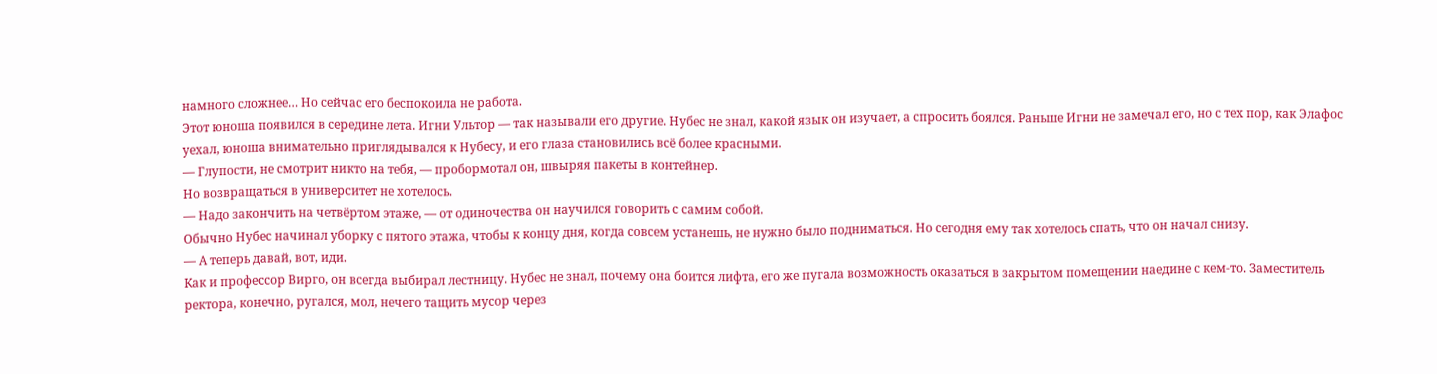намного сложнее… Но сейчас его беспокоила не работа.
Этот юноша появился в середине лета. Игни Ультор — так называли его другие. Нубес не знал, какой язык он изучает, а спросить боялся. Раньше Игни не замечал его, но с тех пор, как Элафос уехал, юноша внимательно приглядывался к Нубесу, и его глаза становились всё более красными.
— Глупости, не смотрит никто на тебя, — пробормотал он, швыряя пакеты в контейнер.
Но возвращаться в университет не хотелось.
— Надо закончить на четвёртом этаже, — от одиночества он научился говорить с самим собой.
Обычно Нубес начинал уборку с пятого этажа, чтобы к концу дня, когда совсем устанешь, не нужно было подниматься. Но сегодня ему так хотелось спать, что он начал снизу.
— А теперь давай, вот, иди.
Как и профессор Вирго, он всегда выбирал лестницу. Нубес не знал, почему она боится лифта, его же пугала возможность оказаться в закрытом помещении наедине с кем-то. Заместитель ректора, конечно, ругался, мол, нечего тащить мусор через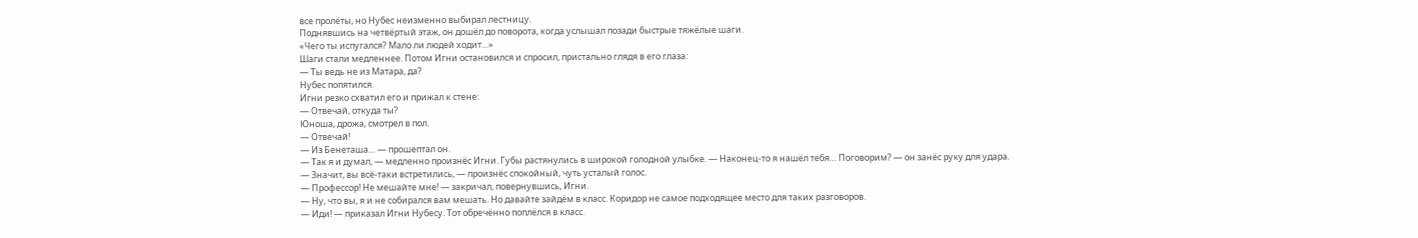все пролёты, но Нубес неизменно выбирал лестницу.
Поднявшись на четвёртый этаж, он дошёл до поворота, когда услышал позади быстрые тяжёлые шаги.
«Чего ты испугался? Мало ли людей ходит…»
Шаги стали медленнее. Потом Игни остановился и спросил, пристально глядя в его глаза:
— Ты ведь не из Матара, да?
Нубес попятился.
Игни резко схватил его и прижал к стене:
— Отвечай, откуда ты?
Юноша, дрожа, смотрел в пол.
— Отвечай!
— Из Бенеташа… — прошептал он.
— Так я и думал, — медленно произнёс Игни. Губы растянулись в широкой голодной улыбке. — Наконец-то я нашёл тебя… Поговорим? — он занёс руку для удара.
— Значит, вы всё-таки встретились, — произнёс спокойный, чуть усталый голос.
— Профессор! Не мешайте мне! — закричал, повернувшись, Игни.
— Ну, что вы, я и не собирался вам мешать. Но давайте зайдём в класс. Коридор не самое подходящее место для таких разговоров.
— Иди! — приказал Игни Нубесу. Тот обречённо поплёлся в класс.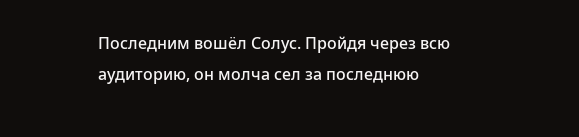Последним вошёл Солус. Пройдя через всю аудиторию, он молча сел за последнюю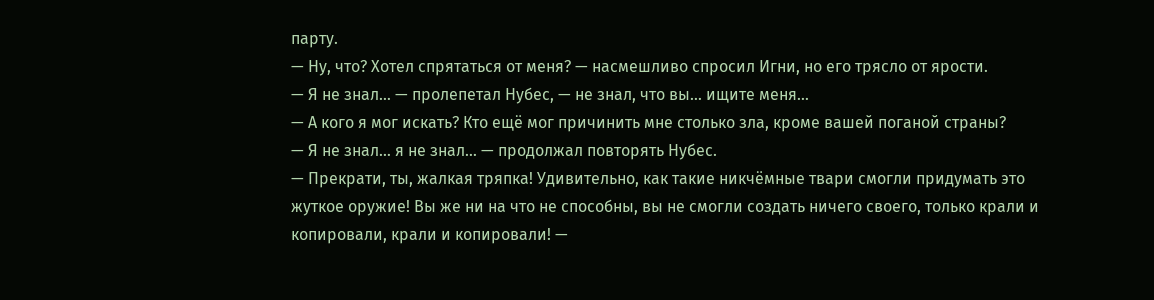парту.
— Ну, что? Хотел спрятаться от меня? — насмешливо спросил Игни, но его трясло от ярости.
— Я не знал… — пролепетал Нубес, — не знал, что вы… ищите меня…
— А кого я мог искать? Кто ещё мог причинить мне столько зла, кроме вашей поганой страны?
— Я не знал… я не знал… — продолжал повторять Нубес.
— Прекрати, ты, жалкая тряпка! Удивительно, как такие никчёмные твари смогли придумать это жуткое оружие! Вы же ни на что не способны, вы не смогли создать ничего своего, только крали и копировали, крали и копировали! —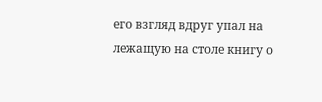его взгляд вдруг упал на лежащую на столе книгу о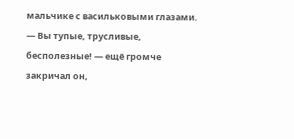мальчике с васильковыми глазами. — Вы тупые, трусливые, бесполезные! — ещё громче закричал он,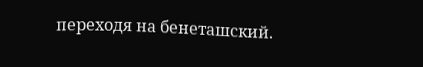переходя на бенеташский.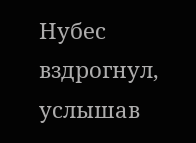Нубес вздрогнул, услышав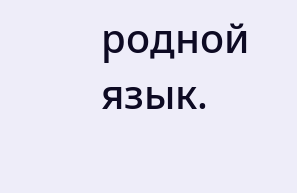родной язык.